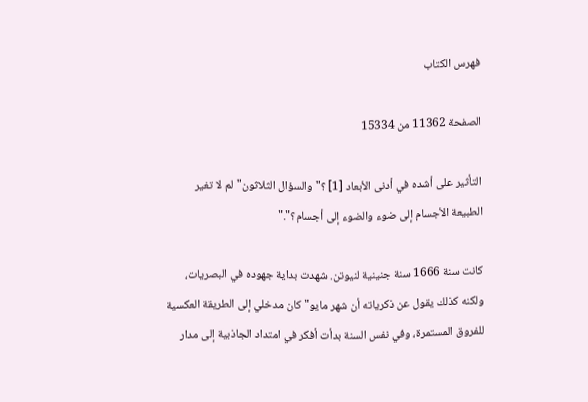فهرس الكتاب

الصفحة 11362 من 15334

التأثير على أشده في أدنى الأبعاد [1] ؟"والسؤال الثلاثون"لم لا تغير الطبيعة الأجسام إلى ضوء والضوء إلى أجسام؟"."

كانت سنة 1666 سنة جنينية لنيوتن. شهدت بداية جهوده في البصريات، ولكنه كذلك يقول عن ذكرياته أن شهر مايو"كان مدخلي إلى الطريقة العكسية للفروق المستمرة، وفي نفس السنة بدأت أفكر في امتداد الجاذبية إلى مدار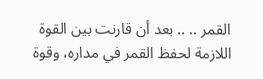القمر .. .. بعد أن قارنت بين القوة اللازمة لحفظ القمر في مداره، وقوة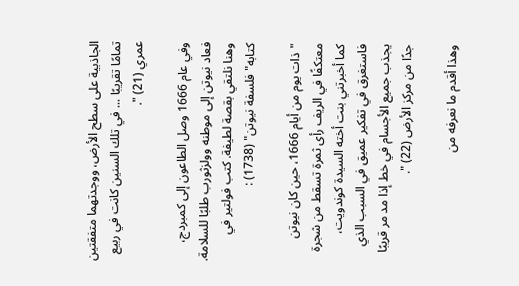الجاذبية على سطح الأرض، ووجدتهما متفقتين تمامًا تقريبًا ... في تلك السنين كانت في ربيع عمري (21) ".

وفي عام 1666 وصل الطاعون إلى كمبردج، فعاد نيوتن إلى موطنه وولزثورب طلبًا للسلامة. وهنا نلتقي بقصة لطيفة. كتب فولتير في كتابه"فلسفة نيوتن" (1738) :

"ذات يوم من أيام 1666، حين كان نيوتن معتكفًا في الريف رأى ثمرة تسقط من شجرة كما أخبرتني بنت أخته السيدة كوندويت، فاستغرق في تفكير عميق في السبب الذي يجذب جميع الأجسام في خط إذا مد مر قريبًا جدًا من مركز الأرض (22) ".

وهذا أقدم ما نعرفه من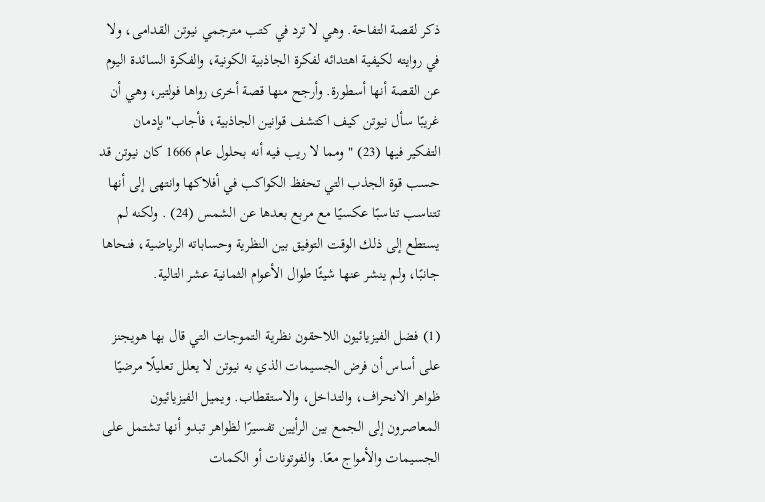ذكر لقصة التفاحة. وهي لا ترد في كتب مترجمي نيوتن القدامى، ولا في روايته لكيفية اهتدائه لفكرة الجاذبية الكونية، والفكرة السائدة اليوم عن القصة أنها أسطورة. وأرجح منها قصة أخرى رواها فولتير، وهي أن غريبًا سأل نيوتن كيف اكتشف قوانين الجاذبية، فأجاب"بإدمان التفكير فيها (23) "ومما لا ريب فيه أنه بحلول عام 1666 كان نيوتن قد حسب قوة الجذب التي تحفظ الكواكب في أفلاكها وانتهى إلى أنها تتناسب تناسبًا عكسيًا مع مربع بعدها عن الشمس (24) . ولكنه لم يستطع إلى ذلك الوقت التوفيق بين النظرية وحساباته الرياضية، فنحاها جانبًا، ولم ينشر عنها شيئًا طوال الأعوام الثمانية عشر التالية.

(1) فضل الفيزيائيون اللاحقون نظرية التموجات التي قال بها هويجنز على أساس أن فرض الجسيمات الذي به نيوتن لا يعلل تعليلًا مرضيًا ظواهر الانحراف، والتداخل، والاستقطاب. ويميل الفيزيائيون المعاصرون إلى الجمع بين الرأيين تفسيرًا لظواهر تبدو أنها تشتمل على الجسيمات والأمواج معًا. والفوتونات أو الكمات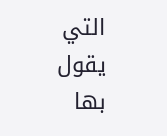التي يقول بها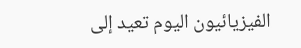الفيزيائيون اليوم تعيد إلى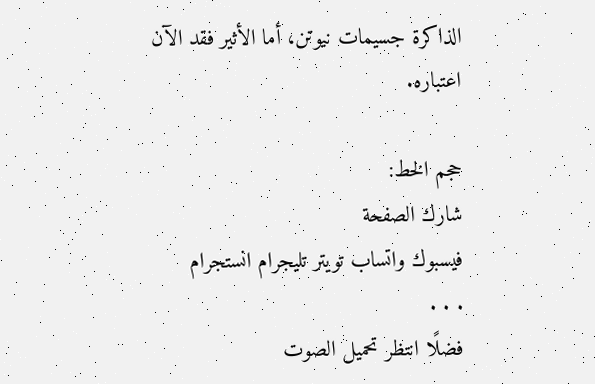الذاكرة جسيمات نيوتن، أما الأثير فقد الآن اعتباره.

حجم الخط:
شارك الصفحة
فيسبوك واتساب تويتر تليجرام انستجرام
. . .
فضلًا انتظر تحميل الصوت